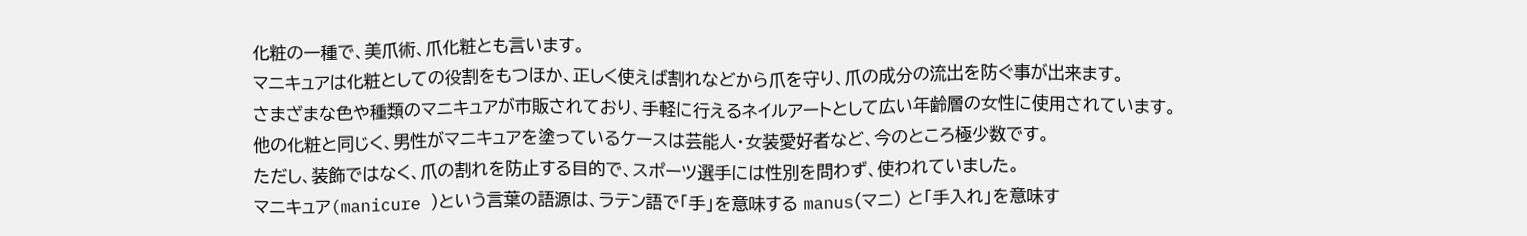化粧の一種で、美爪術、爪化粧とも言います。
マニキュアは化粧としての役割をもつほか、正しく使えば割れなどから爪を守り、爪の成分の流出を防ぐ事が出来ます。
さまざまな色や種類のマニキュアが市販されており、手軽に行えるネイルアートとして広い年齢層の女性に使用されています。
他の化粧と同じく、男性がマニキュアを塗っているケースは芸能人・女装愛好者など、今のところ極少数です。
ただし、装飾ではなく、爪の割れを防止する目的で、スポーツ選手には性別を問わず、使われていました。
マニキュア(manicure )という言葉の語源は、ラテン語で「手」を意味する manus(マニ) と「手入れ」を意味す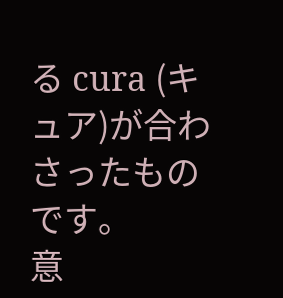る cura (キュア)が合わさったものです。
意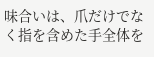味合いは、爪だけでなく指を含めた手全体を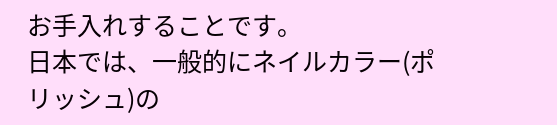お手入れすることです。
日本では、一般的にネイルカラー(ポリッシュ)の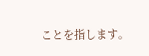ことを指します。